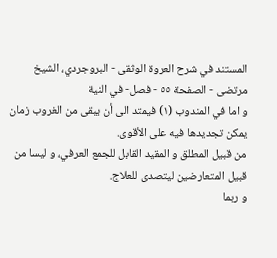المستند في شرح العروة الوثقى - البروجردي، الشيخ مرتضى - الصفحة ٥٥ - فصل- في النية
و اما في المندوب (١) فيمتد الى أن يبقى من الغروب زمان يمكن تجديدها فيه على الأقوى.
من قبيل المطلق و المقيد القابل للجمع العرفي، و ليسا من قبيل المتعارضين ليتصدى للعلاج.
و ربما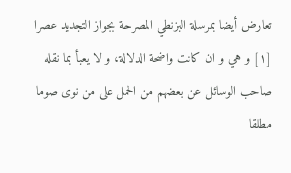تعارض أيضا بمرسلة البزنطي المصرحة بجواز التجديد عصرا [١] و هي و ان كانت واضحة الدلالة، و لا يعبأ بما نقله صاحب الوسائل عن بعضهم من الحمل على من نوى صوما مطلقا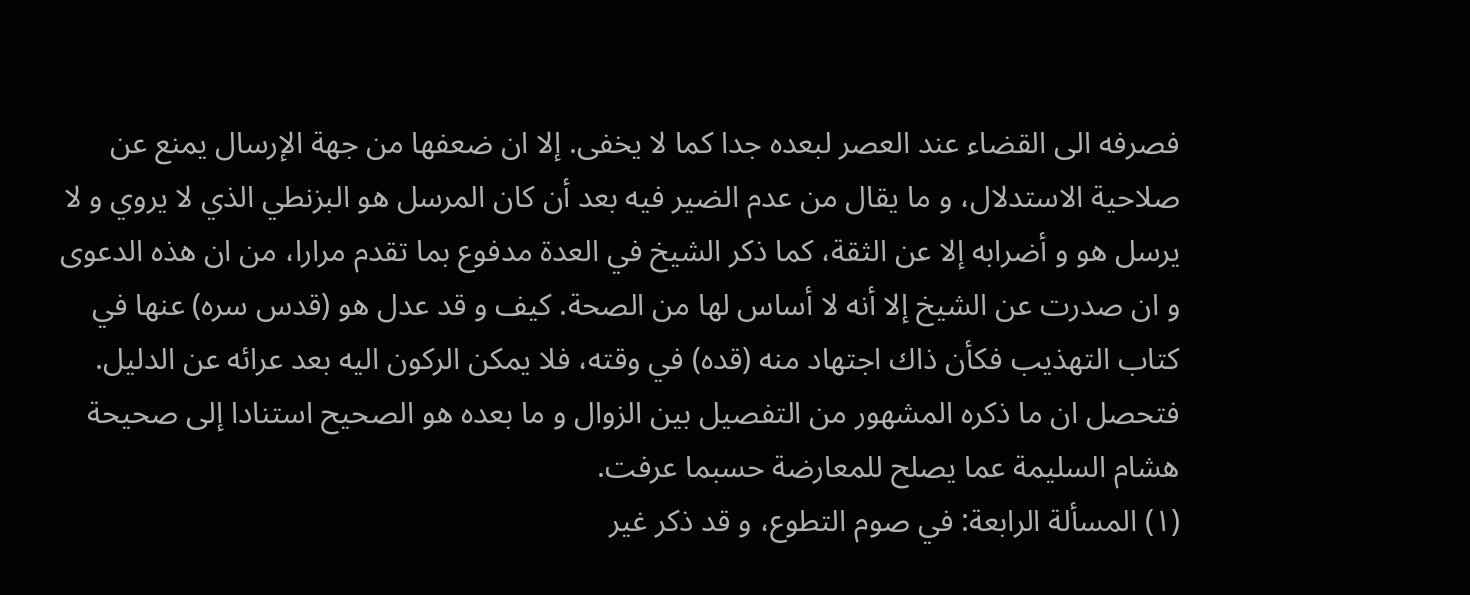فصرفه الى القضاء عند العصر لبعده جدا كما لا يخفى. إلا ان ضعفها من جهة الإرسال يمنع عن صلاحية الاستدلال، و ما يقال من عدم الضير فيه بعد أن كان المرسل هو البزنطي الذي لا يروي و لا يرسل هو و أضرابه إلا عن الثقة، كما ذكر الشيخ في العدة مدفوع بما تقدم مرارا، من ان هذه الدعوى و ان صدرت عن الشيخ إلا أنه لا أساس لها من الصحة. كيف و قد عدل هو (قدس سره) عنها في كتاب التهذيب فكأن ذاك اجتهاد منه (قده) في وقته، فلا يمكن الركون اليه بعد عرائه عن الدليل.
فتحصل ان ما ذكره المشهور من التفصيل بين الزوال و ما بعده هو الصحيح استنادا إلى صحيحة هشام السليمة عما يصلح للمعارضة حسبما عرفت.
(١) المسألة الرابعة: في صوم التطوع، و قد ذكر غير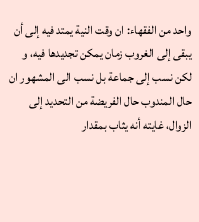واحد من الفقهاء: ان وقت النية يمتد فيه إلى أن يبقى إلى الغروب زمان يمكن تجديدها فيه، و لكن نسب إلى جماعة بل نسب الى المشهور ان حال المندوب حال الفريضة من التحديد إلى الزوال، غايته أنه يثاب بمقدار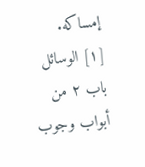إمساكه.
[١] الوسائل باب ٢ من أبواب وجوب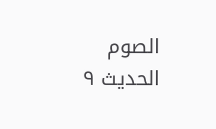الصوم الحديث ٩